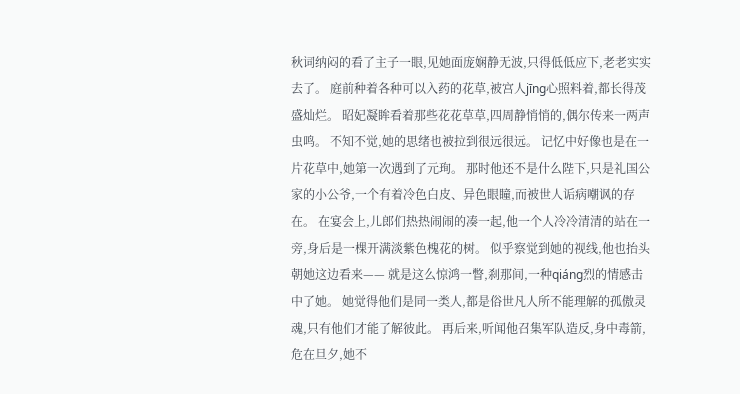秋词纳闷的看了主子一眼,见她面庞娴静无波,只得低低应下,老老实实去了。 庭前种着各种可以入药的花草,被宫人jīng心照料着,都长得茂盛灿烂。 昭妃凝眸看着那些花花草草,四周静悄悄的,偶尔传来一两声虫鸣。 不知不觉,她的思绪也被拉到很远很远。 记忆中好像也是在一片花草中,她第一次遇到了元珣。 那时他还不是什么陛下,只是礼国公家的小公爷,一个有着冷色白皮、异色眼瞳,而被世人诟病嘲讽的存在。 在宴会上,儿郎们热热闹闹的凑一起,他一个人冷冷清清的站在一旁,身后是一棵开满淡紫色槐花的树。 似乎察觉到她的视线,他也抬头朝她这边看来—— 就是这么惊鸿一瞥,刹那间,一种qiáng烈的情感击中了她。 她觉得他们是同一类人,都是俗世凡人所不能理解的孤傲灵魂,只有他们才能了解彼此。 再后来,听闻他召集军队造反,身中毒箭,危在旦夕,她不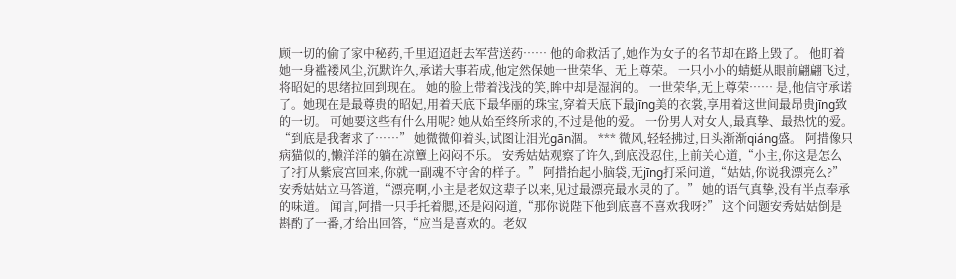顾一切的偷了家中秘药,千里迢迢赶去军营送药…… 他的命救活了,她作为女子的名节却在路上毁了。 他盯着她一身褴褛风尘,沉默许久,承诺大事若成,他定然保她一世荣华、无上尊荣。 一只小小的蜻蜓从眼前翩翩飞过,将昭妃的思绪拉回到现在。 她的脸上带着浅浅的笑,眸中却是湿润的。 一世荣华,无上尊荣…… 是,他信守承诺了。她现在是最尊贵的昭妃,用着天底下最华丽的珠宝,穿着天底下最jīng美的衣裳,享用着这世间最昂贵jīng致的一切。 可她要这些有什么用呢? 她从始至终所求的,不过是他的爱。 一份男人对女人,最真挚、最热忱的爱。 “到底是我奢求了……” 她微微仰着头,试图让泪光gān涸。 *** 微风,轻轻拂过,日头渐渐qiáng盛。 阿措像只病猫似的,懒洋洋的躺在凉簟上闷闷不乐。 安秀姑姑观察了许久,到底没忍住,上前关心道,“小主,你这是怎么了?打从紫宸宫回来,你就一副魂不守舍的样子。” 阿措抬起小脑袋,无jīng打采问道,“姑姑,你说我漂亮么?” 安秀姑姑立马答道,“漂亮啊,小主是老奴这辈子以来,见过最漂亮最水灵的了。” 她的语气真挚,没有半点奉承的味道。 闻言,阿措一只手托着腮,还是闷闷道,“那你说陛下他到底喜不喜欢我呀?” 这个问题安秀姑姑倒是斟酌了一番,才给出回答,“应当是喜欢的。老奴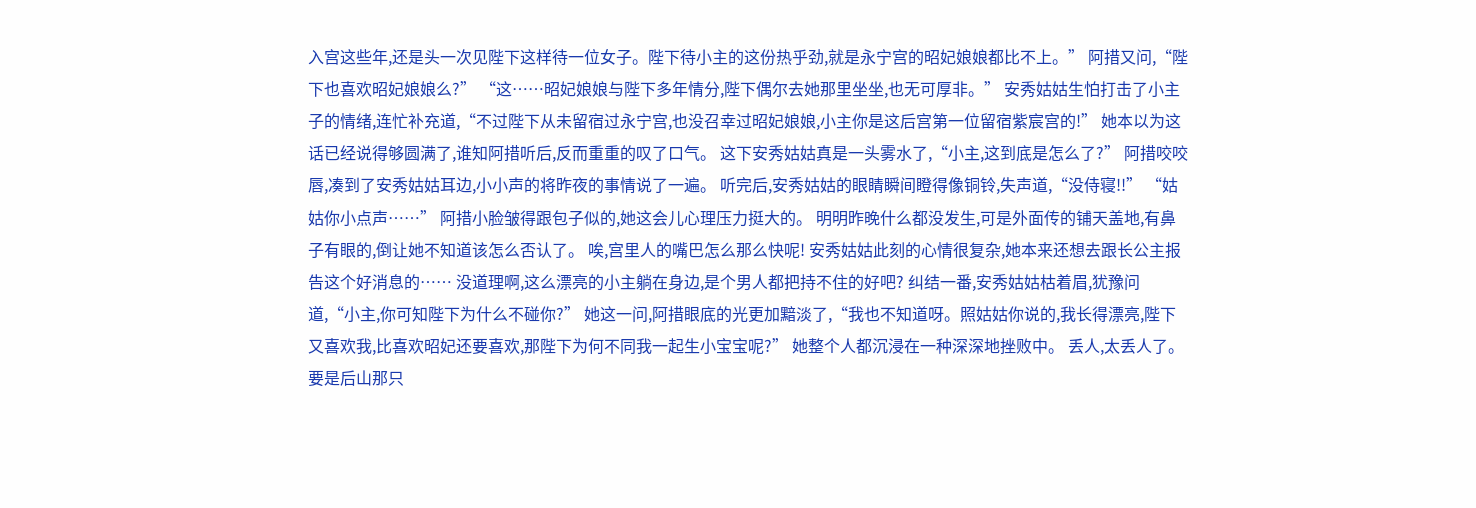入宫这些年,还是头一次见陛下这样待一位女子。陛下待小主的这份热乎劲,就是永宁宫的昭妃娘娘都比不上。” 阿措又问,“陛下也喜欢昭妃娘娘么?” “这……昭妃娘娘与陛下多年情分,陛下偶尔去她那里坐坐,也无可厚非。” 安秀姑姑生怕打击了小主子的情绪,连忙补充道,“不过陛下从未留宿过永宁宫,也没召幸过昭妃娘娘,小主你是这后宫第一位留宿紫宸宫的!” 她本以为这话已经说得够圆满了,谁知阿措听后,反而重重的叹了口气。 这下安秀姑姑真是一头雾水了,“小主,这到底是怎么了?” 阿措咬咬唇,凑到了安秀姑姑耳边,小小声的将昨夜的事情说了一遍。 听完后,安秀姑姑的眼睛瞬间瞪得像铜铃,失声道,“没侍寝!!” “姑姑你小点声……” 阿措小脸皱得跟包子似的,她这会儿心理压力挺大的。 明明昨晚什么都没发生,可是外面传的铺天盖地,有鼻子有眼的,倒让她不知道该怎么否认了。 唉,宫里人的嘴巴怎么那么快呢! 安秀姑姑此刻的心情很复杂,她本来还想去跟长公主报告这个好消息的…… 没道理啊,这么漂亮的小主躺在身边,是个男人都把持不住的好吧? 纠结一番,安秀姑姑枯着眉,犹豫问道,“小主,你可知陛下为什么不碰你?” 她这一问,阿措眼底的光更加黯淡了,“我也不知道呀。照姑姑你说的,我长得漂亮,陛下又喜欢我,比喜欢昭妃还要喜欢,那陛下为何不同我一起生小宝宝呢?” 她整个人都沉浸在一种深深地挫败中。 丢人,太丢人了。 要是后山那只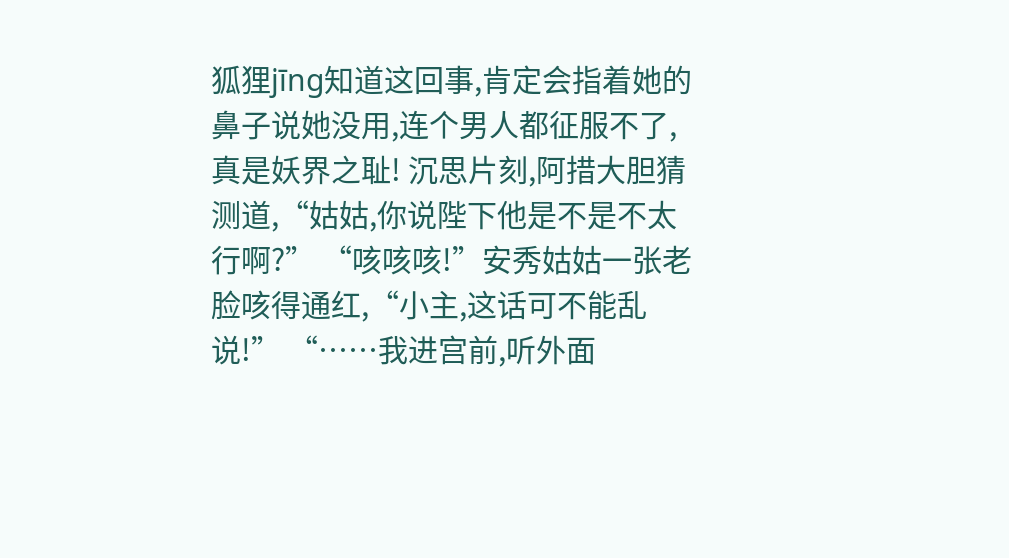狐狸jīng知道这回事,肯定会指着她的鼻子说她没用,连个男人都征服不了,真是妖界之耻! 沉思片刻,阿措大胆猜测道,“姑姑,你说陛下他是不是不太行啊?” “咳咳咳!”安秀姑姑一张老脸咳得通红,“小主,这话可不能乱说!” “……我进宫前,听外面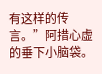有这样的传言。”阿措心虚的垂下小脑袋。